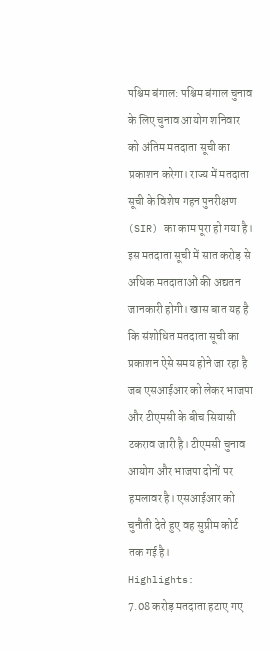पश्चिम बंगाल: पश्चिम बंगाल चुनाव के लिए चुनाव आयोग शनिवार को अंतिम मतदाता सूची का प्रकाशन करेगा। राज्य में मतदाता सूची के विशेष गहन पुनरीक्षण (SIR) का काम पूरा हो गया है। इस मतदाता सूची में सात करोड़ से अधिक मतदाताओं की अद्यतन जानकारी होगी। खास बात यह है कि संशोधित मतदाता सूची का प्रकाशन ऐसे समय होने जा रहा है जब एसआईआर को लेकर भाजपा और टीएमसी के बीच सियासी टकराव जारी है। टीएमसी चुनाव आयोग और भाजपा दोनों पर हमलावर है। एसआईआर को चुनौती देते हुए वह सुप्रीम कोर्ट तक गई है।
Highlights:
7.08 करोड़ मतदाता हटाए गए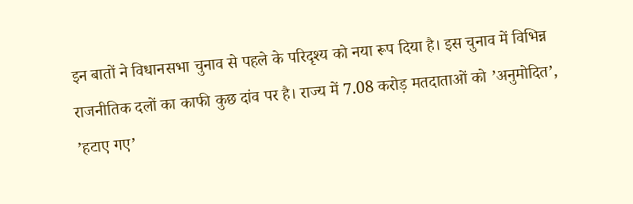इन बातों ने विधानसभा चुनाव से पहले के परिदृश्य को नया रूप दिया है। इस चुनाव में विभिन्न राजनीतिक दलों का काफी कुछ दांव पर है। राज्य में 7.08 करोड़ मतदाताओं को ’अनुमोदित’, ’हटाए गए’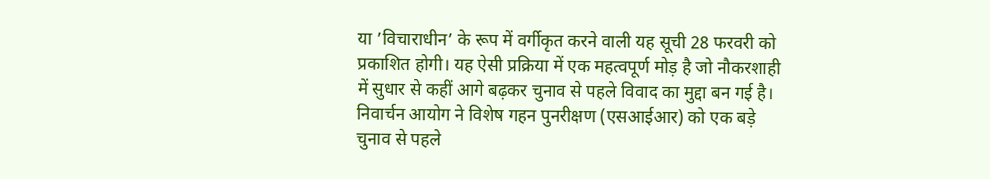या ’विचाराधीन’ के रूप में वर्गीकृत करने वाली यह सूची 28 फरवरी को प्रकाशित होगी। यह ऐसी प्रक्रिया में एक महत्वपूर्ण मोड़ है जो नौकरशाही में सुधार से कहीं आगे बढ़कर चुनाव से पहले विवाद का मुद्दा बन गई है। निवार्चन आयोग ने विशेष गहन पुनरीक्षण (एसआईआर) को एक बड़े चुनाव से पहले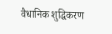वैधानिक शुद्धिकरण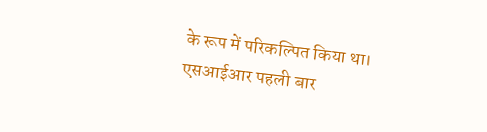के रूप में परिकल्पित किया था। एसआईआर पहली बार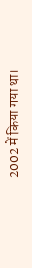2002 में किया गया था।